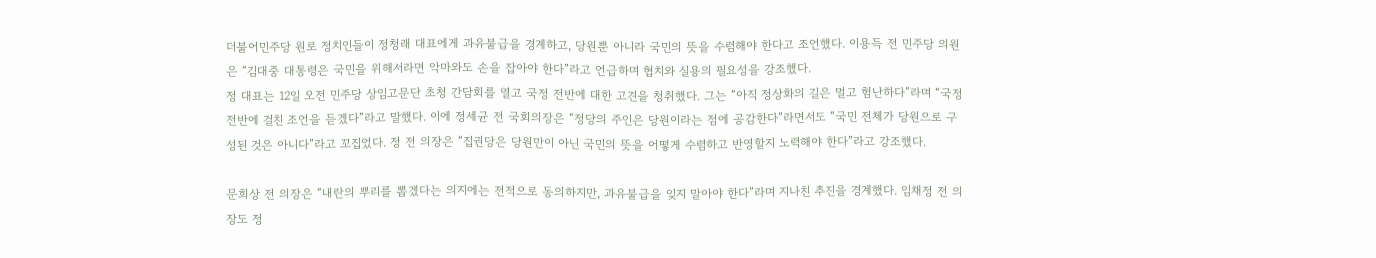더불어민주당 원로 정치인들이 정청래 대표에게 과유불급을 경계하고, 당원뿐 아니라 국민의 뜻을 수렴해야 한다고 조언했다. 이용득 전 민주당 의원은 “김대중 대통령은 국민을 위해서라면 악마와도 손을 잡아야 한다”라고 언급하며 협치와 실용의 필요성을 강조했다.
정 대표는 12일 오전 민주당 상임고문단 초청 간담회를 열고 국정 전반에 대한 고견을 청취했다. 그는 “아직 정상화의 길은 멀고 험난하다”라며 “국정 전반에 걸친 조언을 듣겠다”라고 말했다. 이에 정세균 전 국회의장은 “정당의 주인은 당원이라는 점에 공감한다”라면서도 “국민 전체가 당원으로 구성된 것은 아니다”라고 꼬집었다. 정 전 의장은 “집권당은 당원만이 아닌 국민의 뜻을 어떻게 수렴하고 반영할지 노력해야 한다”라고 강조했다.

문희상 전 의장은 “내란의 뿌리를 뽑겠다는 의지에는 전적으로 동의하지만, 과유불급을 잊지 말아야 한다”라며 지나친 추진을 경계했다. 임채정 전 의장도 정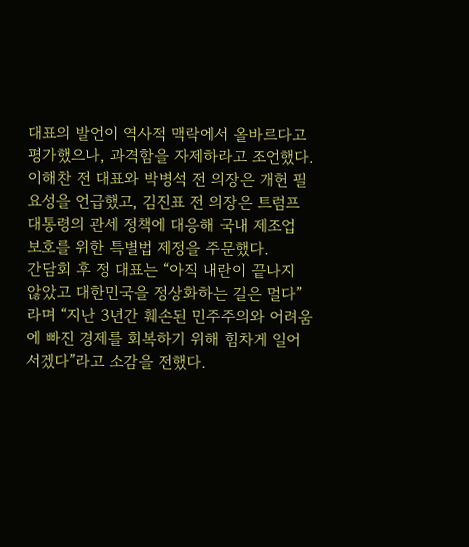대표의 발언이 역사적 맥락에서 올바르다고 평가했으나, 과격함을 자제하라고 조언했다. 이해찬 전 대표와 박병석 전 의장은 개헌 필요성을 언급했고, 김진표 전 의장은 트럼프 대통령의 관세 정책에 대응해 국내 제조업 보호를 위한 특별법 제정을 주문했다.
간담회 후 정 대표는 “아직 내란이 끝나지 않았고 대한민국을 정상화하는 길은 멀다”라며 “지난 3년간 훼손된 민주주의와 어려움에 빠진 경제를 회복하기 위해 힘차게 일어서겠다”라고 소감을 전했다.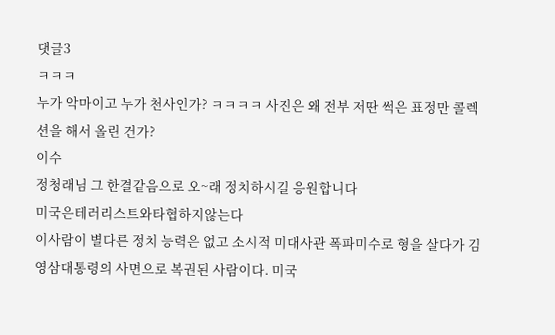댓글3
ㅋㅋㅋ
누가 악마이고 누가 천사인가? ㅋㅋㅋㅋ 사진은 왜 전부 저딴 썩은 표정만 콜렉션을 해서 올린 건가?
이수
정청래님 그 한결같음으로 오~래 정치하시길 응원합니다
미국은테러리스트와타협하지않는다
이사람이 별다른 정치 능력은 없고 소시적 미대사관 폭파미수로 형을 살다가 김영삼대통령의 사면으로 복권된 사람이다. 미국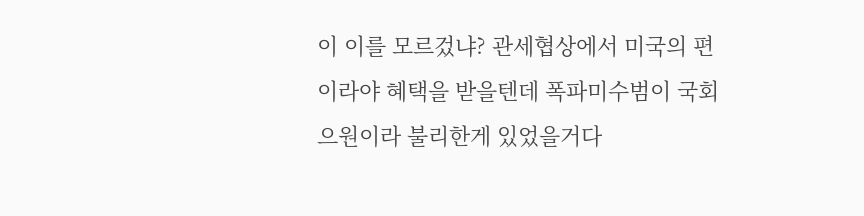이 이를 모르겄냐? 관세협상에서 미국의 편이라야 혜택을 받을텐데 폭파미수범이 국회으원이라 불리한게 있었을거다